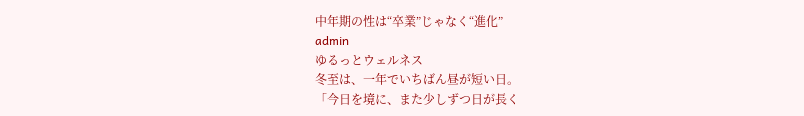中年期の性は“卒業”じゃなく“進化”
admin
ゆるっとウェルネス
冬至は、一年でいちばん昼が短い日。
「今日を境に、また少しずつ日が長く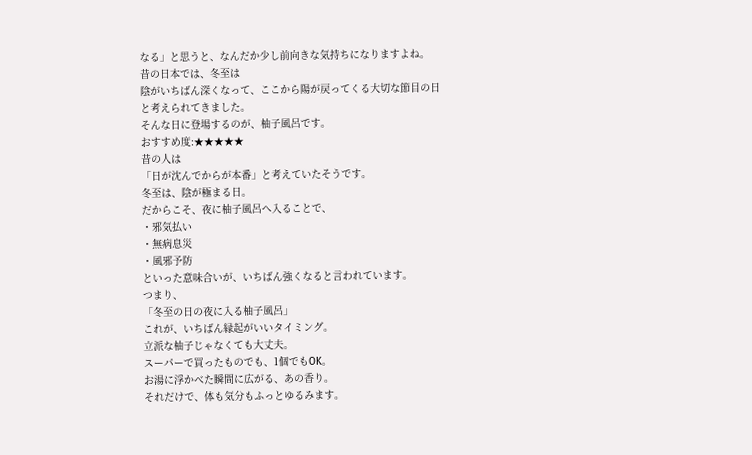なる」と思うと、なんだか少し前向きな気持ちになりますよね。
昔の日本では、冬至は
陰がいちばん深くなって、ここから陽が戻ってくる大切な節目の日
と考えられてきました。
そんな日に登場するのが、柚子風呂です。
おすすめ度:★★★★★
昔の人は
「日が沈んでからが本番」と考えていたそうです。
冬至は、陰が極まる日。
だからこそ、夜に柚子風呂へ入ることで、
・邪気払い
・無病息災
・風邪予防
といった意味合いが、いちばん強くなると言われています。
つまり、
「冬至の日の夜に入る柚子風呂」
これが、いちばん縁起がいいタイミング。
立派な柚子じゃなくても大丈夫。
スーパーで買ったものでも、1個でもOK。
お湯に浮かべた瞬間に広がる、あの香り。
それだけで、体も気分もふっとゆるみます。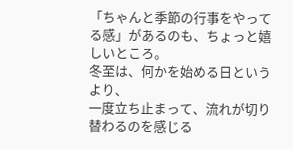「ちゃんと季節の行事をやってる感」があるのも、ちょっと嬉しいところ。
冬至は、何かを始める日というより、
一度立ち止まって、流れが切り替わるのを感じる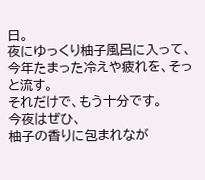日。
夜にゆっくり柚子風呂に入って、
今年たまった冷えや疲れを、そっと流す。
それだけで、もう十分です。
今夜はぜひ、
柚子の香りに包まれなが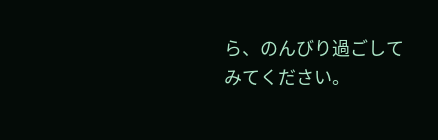ら、のんびり過ごしてみてください。